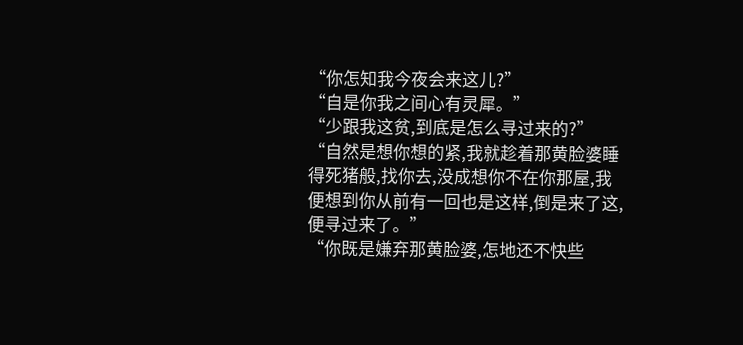“你怎知我今夜会来这儿?”
“自是你我之间心有灵犀。”
“少跟我这贫,到底是怎么寻过来的?”
“自然是想你想的紧,我就趁着那黄脸婆睡得死猪般,找你去,没成想你不在你那屋,我便想到你从前有一回也是这样,倒是来了这,便寻过来了。”
“你既是嫌弃那黄脸婆,怎地还不快些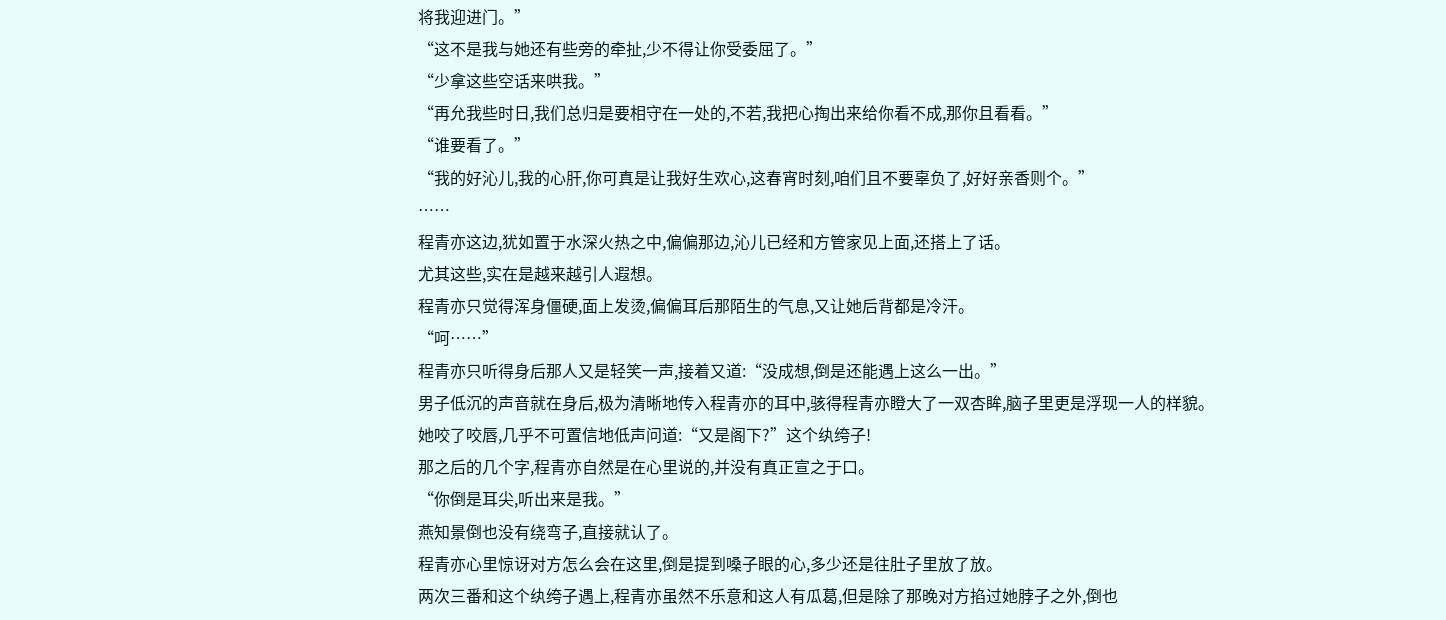将我迎进门。”
“这不是我与她还有些旁的牵扯,少不得让你受委屈了。”
“少拿这些空话来哄我。”
“再允我些时日,我们总归是要相守在一处的,不若,我把心掏出来给你看不成,那你且看看。”
“谁要看了。”
“我的好沁儿,我的心肝,你可真是让我好生欢心,这春宵时刻,咱们且不要辜负了,好好亲香则个。”
……
程青亦这边,犹如置于水深火热之中,偏偏那边,沁儿已经和方管家见上面,还搭上了话。
尤其这些,实在是越来越引人遐想。
程青亦只觉得浑身僵硬,面上发烫,偏偏耳后那陌生的气息,又让她后背都是冷汗。
“呵……”
程青亦只听得身后那人又是轻笑一声,接着又道:“没成想,倒是还能遇上这么一出。”
男子低沉的声音就在身后,极为清晰地传入程青亦的耳中,骇得程青亦瞪大了一双杏眸,脑子里更是浮现一人的样貌。
她咬了咬唇,几乎不可置信地低声问道:“又是阁下?”这个纨绔子!
那之后的几个字,程青亦自然是在心里说的,并没有真正宣之于口。
“你倒是耳尖,听出来是我。”
燕知景倒也没有绕弯子,直接就认了。
程青亦心里惊讶对方怎么会在这里,倒是提到嗓子眼的心,多少还是往肚子里放了放。
两次三番和这个纨绔子遇上,程青亦虽然不乐意和这人有瓜葛,但是除了那晚对方掐过她脖子之外,倒也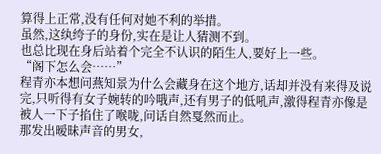算得上正常,没有任何对她不利的举措。
虽然,这纨绔子的身份,实在是让人猜测不到。
也总比现在身后站着个完全不认识的陌生人,要好上一些。
“阁下怎么会……”
程青亦本想问燕知景为什么会藏身在这个地方,话却并没有来得及说完,只听得有女子婉转的吟哦声,还有男子的低吼声,激得程青亦像是被人一下子掐住了喉咙,问话自然戛然而止。
那发出暧昧声音的男女,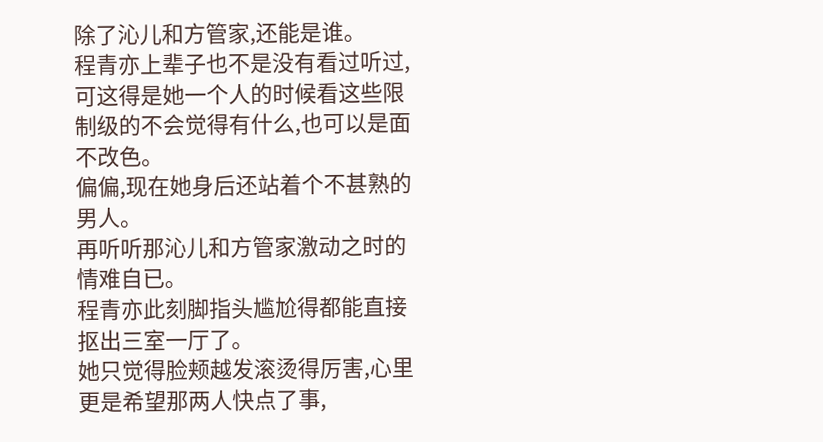除了沁儿和方管家,还能是谁。
程青亦上辈子也不是没有看过听过,可这得是她一个人的时候看这些限制级的不会觉得有什么,也可以是面不改色。
偏偏,现在她身后还站着个不甚熟的男人。
再听听那沁儿和方管家激动之时的情难自已。
程青亦此刻脚指头尴尬得都能直接抠出三室一厅了。
她只觉得脸颊越发滚烫得厉害,心里更是希望那两人快点了事,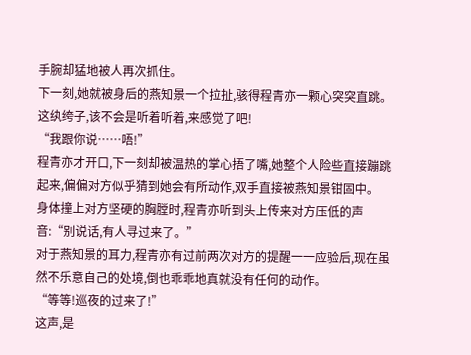手腕却猛地被人再次抓住。
下一刻,她就被身后的燕知景一个拉扯,骇得程青亦一颗心突突直跳。
这纨绔子,该不会是听着听着,来感觉了吧!
“我跟你说……唔!”
程青亦才开口,下一刻却被温热的掌心捂了嘴,她整个人险些直接蹦跳起来,偏偏对方似乎猜到她会有所动作,双手直接被燕知景钳固中。
身体撞上对方坚硬的胸膛时,程青亦听到头上传来对方压低的声音:“别说话,有人寻过来了。”
对于燕知景的耳力,程青亦有过前两次对方的提醒一一应验后,现在虽然不乐意自己的处境,倒也乖乖地真就没有任何的动作。
“等等!巡夜的过来了!”
这声,是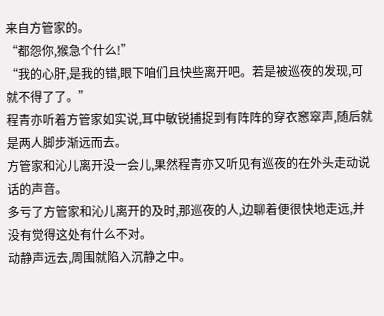来自方管家的。
“都怨你,猴急个什么!”
“我的心肝,是我的错,眼下咱们且快些离开吧。若是被巡夜的发现,可就不得了了。”
程青亦听着方管家如实说,耳中敏锐捕捉到有阵阵的穿衣窸窣声,随后就是两人脚步渐远而去。
方管家和沁儿离开没一会儿,果然程青亦又听见有巡夜的在外头走动说话的声音。
多亏了方管家和沁儿离开的及时,那巡夜的人,边聊着便很快地走远,并没有觉得这处有什么不对。
动静声远去,周围就陷入沉静之中。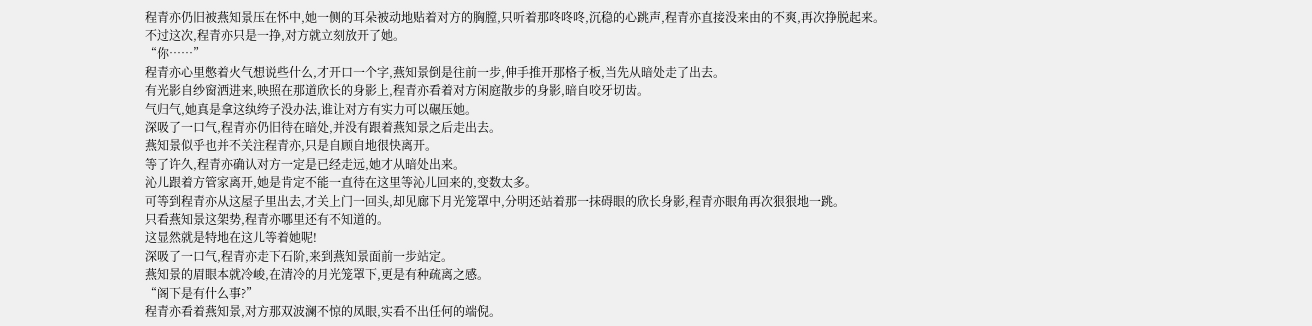程青亦仍旧被燕知景压在怀中,她一侧的耳朵被动地贴着对方的胸膛,只听着那咚咚咚,沉稳的心跳声,程青亦直接没来由的不爽,再次挣脱起来。
不过这次,程青亦只是一挣,对方就立刻放开了她。
“你……”
程青亦心里憋着火气想说些什么,才开口一个字,燕知景倒是往前一步,伸手推开那格子板,当先从暗处走了出去。
有光影自纱窗洒进来,映照在那道欣长的身影上,程青亦看着对方闲庭散步的身影,暗自咬牙切齿。
气归气,她真是拿这纨绔子没办法,谁让对方有实力可以碾压她。
深吸了一口气,程青亦仍旧待在暗处,并没有跟着燕知景之后走出去。
燕知景似乎也并不关注程青亦,只是自顾自地很快离开。
等了许久,程青亦确认对方一定是已经走远,她才从暗处出来。
沁儿跟着方管家离开,她是肯定不能一直待在这里等沁儿回来的,变数太多。
可等到程青亦从这屋子里出去,才关上门一回头,却见廊下月光笼罩中,分明还站着那一抹碍眼的欣长身影,程青亦眼角再次狠狠地一跳。
只看燕知景这架势,程青亦哪里还有不知道的。
这显然就是特地在这儿等着她呢!
深吸了一口气,程青亦走下石阶,来到燕知景面前一步站定。
燕知景的眉眼本就冷峻,在清冷的月光笼罩下,更是有种疏离之感。
“阁下是有什么事?”
程青亦看着燕知景,对方那双波澜不惊的凤眼,实看不出任何的端倪。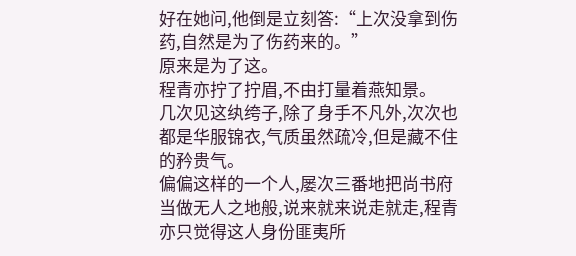好在她问,他倒是立刻答:“上次没拿到伤药,自然是为了伤药来的。”
原来是为了这。
程青亦拧了拧眉,不由打量着燕知景。
几次见这纨绔子,除了身手不凡外,次次也都是华服锦衣,气质虽然疏冷,但是藏不住的矜贵气。
偏偏这样的一个人,屡次三番地把尚书府当做无人之地般,说来就来说走就走,程青亦只觉得这人身份匪夷所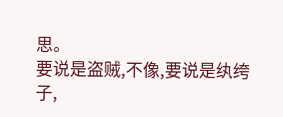思。
要说是盗贼,不像,要说是纨绔子,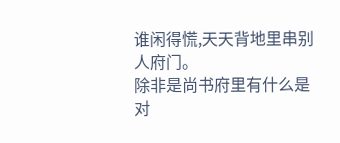谁闲得慌,天天背地里串别人府门。
除非是尚书府里有什么是对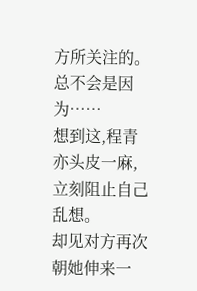方所关注的。
总不会是因为……
想到这,程青亦头皮一麻,立刻阻止自己乱想。
却见对方再次朝她伸来一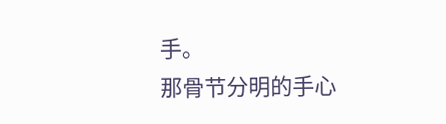手。
那骨节分明的手心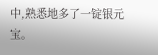中,熟悉地多了一锭银元宝。